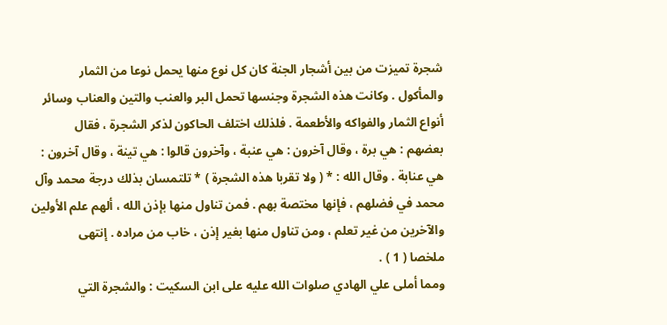شجرة تميزت من بين أشجار الجنة كان كل نوع منها يحمل نوعا من الثمار
والمأكول . وكانت هذه الشجرة وجنسها تحمل البر والعنب والتين والعناب وسائر
أنواع الثمار والفواكه والأطعمة . فلذلك اختلف الحاكون لذكر الشجرة ، فقال
بعضهم : هي برة ، وقال آخرون : هي عنبة ، وآخرون قالوا : هي تينة ، وقال آخرون :
هي عنابة . وقال الله : * ( ولا تقربا هذه الشجرة ) * تلتمسان بذلك درجة محمد وآل
محمد في فضلهم ، فإنها مختصة بهم . فمن تناول منها بإذن الله ، ألهم علم الأولين
والآخرين من غير تعلم ، ومن تناول منها بغير إذن ، خاب من مراده . إنتهى
ملخصا ( 1 ) .
ومما أملى علي الهادي صلوات الله عليه على ابن السكيت : والشجرة التي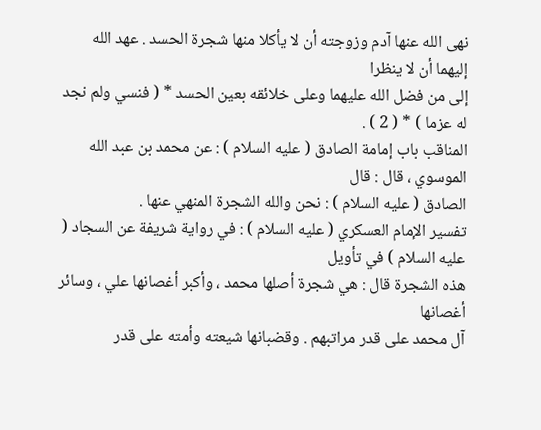نهى الله عنها آدم وزوجته أن لا يأكلا منها شجرة الحسد . عهد الله إليهما أن لا ينظرا
إلى من فضل الله عليهما وعلى خلائقه بعين الحسد * ( فنسي ولم نجد له عزما ) * ( 2 ) .
المناقب باب إمامة الصادق ( عليه السلام ) : عن محمد بن عبد الله الموسوي ، قال : قال
الصادق ( عليه السلام ) : نحن والله الشجرة المنهي عنها .
تفسير الإمام العسكري ( عليه السلام ) : في رواية شريفة عن السجاد ( عليه السلام ) في تأويل
هذه الشجرة قال : هي شجرة أصلها محمد ، وأكبر أغصانها علي ، وسائر أغصانها
آل محمد على قدر مراتبهم . وقضبانها شيعته وأمته على قدر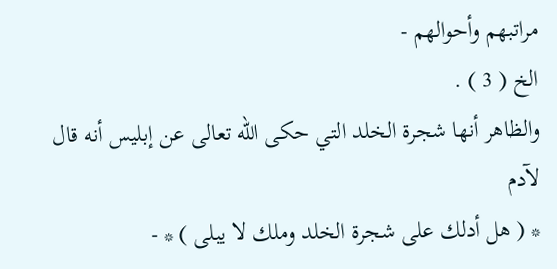مراتبهم وأحوالهم -
الخ ( 3 ) .
والظاهر أنها شجرة الخلد التي حكى الله تعالى عن إبليس أنه قال لآدم
* ( هل أدلك على شجرة الخلد وملك لا يبلى ) * -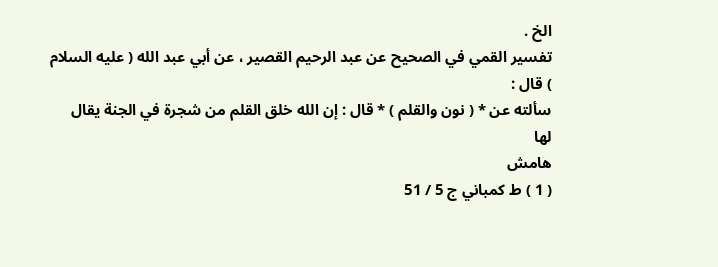الخ .
تفسير القمي في الصحيح عن عبد الرحيم القصير ، عن أبي عبد الله ( عليه السلام ) قال :
سألته عن * ( نون والقلم ) * قال : إن الله خلق القلم من شجرة في الجنة يقال لها
هامش
( 1 ) ط كمباني ج 5 / 51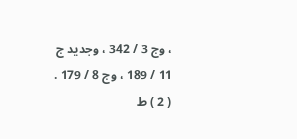، وج 3 / 342 ، وجديد ج 11 / 189 ، وج 8 / 179 .
( 2 ) ط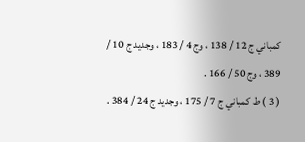كمباني ج 12 / 138 ، وج 4 / 183 ، وجديد ج 10 / 389 ، وج 50 / 166 .
( 3 ) ط كمباني ج 7 / 175 ، وجديد ج 24 / 384 .